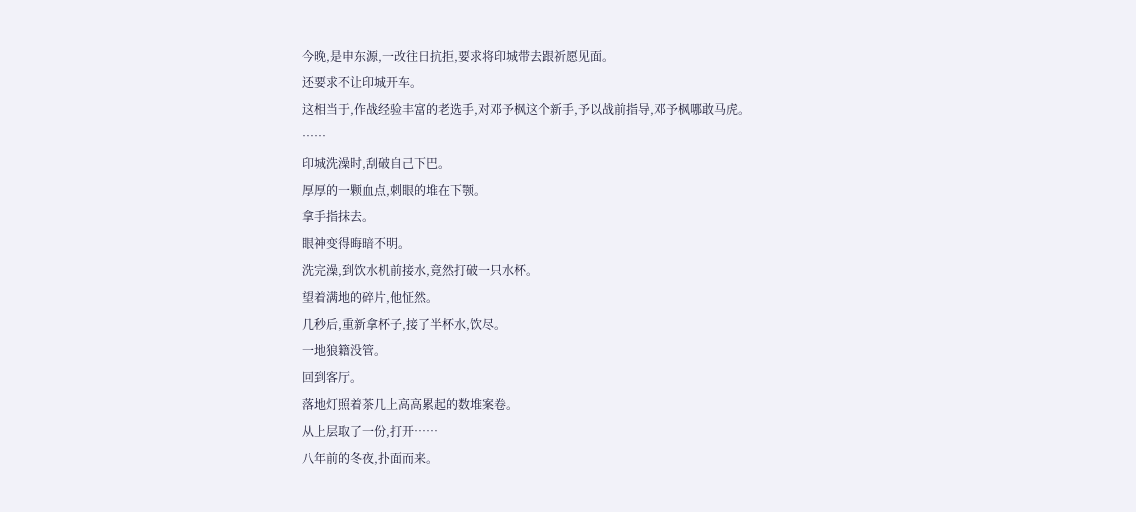今晚,是申东源,一改往日抗拒,要求将印城带去跟祈愿见面。
还要求不让印城开车。
这相当于,作战经验丰富的老选手,对邓予枫这个新手,予以战前指导,邓予枫哪敢马虎。
……
印城洗澡时,刮破自己下巴。
厚厚的一颗血点,刺眼的堆在下颚。
拿手指抹去。
眼神变得晦暗不明。
洗完澡,到饮水机前接水,竟然打破一只水杯。
望着满地的碎片,他怔然。
几秒后,重新拿杯子,接了半杯水,饮尽。
一地狼籍没管。
回到客厅。
落地灯照着茶几上高高累起的数堆案卷。
从上层取了一份,打开……
八年前的冬夜,扑面而来。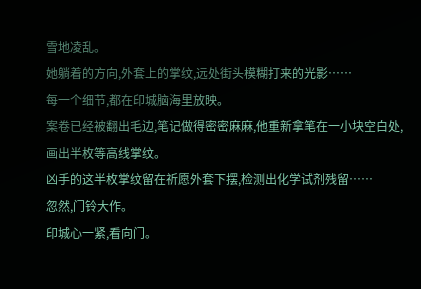雪地凌乱。
她躺着的方向,外套上的掌纹,远处街头模糊打来的光影……
每一个细节,都在印城脑海里放映。
案卷已经被翻出毛边,笔记做得密密麻麻,他重新拿笔在一小块空白处,画出半枚等高线掌纹。
凶手的这半枚掌纹留在祈愿外套下摆,检测出化学试剂残留……
忽然,门铃大作。
印城心一紧,看向门。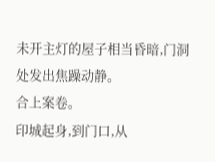未开主灯的屋子相当昏暗,门洞处发出焦躁动静。
合上案卷。
印城起身,到门口,从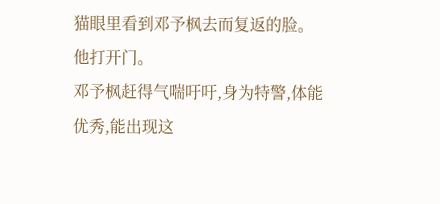猫眼里看到邓予枫去而复返的脸。
他打开门。
邓予枫赶得气喘吁吁,身为特警,体能优秀,能出现这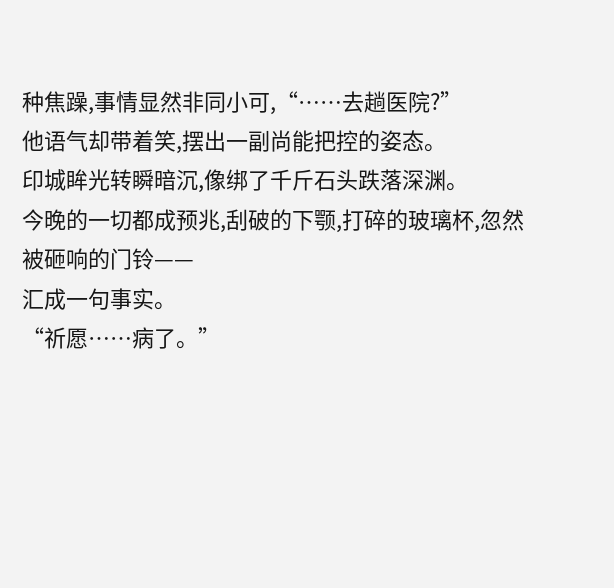种焦躁,事情显然非同小可,“……去趟医院?”
他语气却带着笑,摆出一副尚能把控的姿态。
印城眸光转瞬暗沉,像绑了千斤石头跌落深渊。
今晚的一切都成预兆,刮破的下颚,打碎的玻璃杯,忽然被砸响的门铃——
汇成一句事实。
“祈愿……病了。”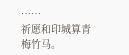……
祈愿和印城算青梅竹马。